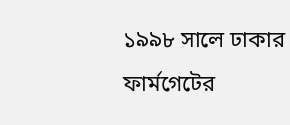১৯৯৮ সালে ঢাকার ফার্মগেটের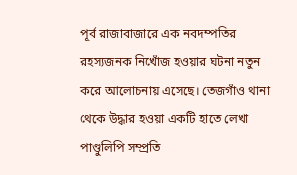পূর্ব রাজাবাজারে এক নবদম্পতির রহস্যজনক নিখোঁজ হওয়ার ঘটনা নতুন করে আলোচনায় এসেছে। তেজগাঁও থানা থেকে উদ্ধার হওয়া একটি হাতে লেখা পাণ্ডুলিপি সম্প্রতি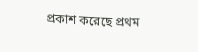প্রকাশ করেছে প্রথম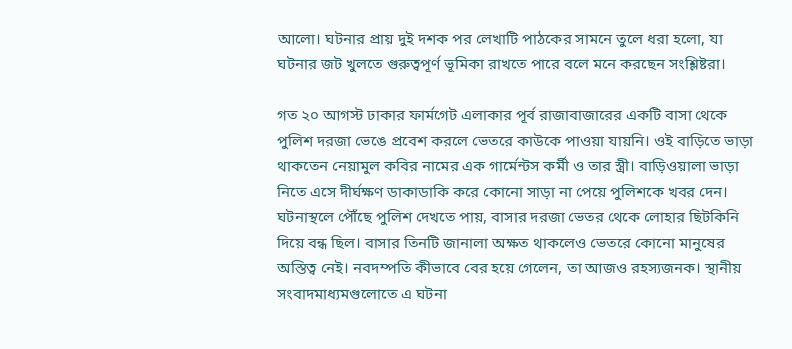আলো। ঘটনার প্রায় দুই দশক পর লেখাটি পাঠকের সামনে তুলে ধরা হলো, যা ঘটনার জট খুলতে গুরুত্বপূর্ণ ভূমিকা রাখতে পারে বলে মনে করছেন সংশ্লিষ্টরা।

গত ২০ আগস্ট ঢাকার ফার্মগেট এলাকার পূর্ব রাজাবাজারের একটি বাসা থেকে পুলিশ দরজা ভেঙে প্রবেশ করলে ভেতরে কাউকে পাওয়া যায়নি। ওই বাড়িতে ভাড়া থাকতেন নেয়ামুল কবির নামের এক গার্মেন্টস কর্মী ও তার স্ত্রী। বাড়িওয়ালা ভাড়া নিতে এসে দীর্ঘক্ষণ ডাকাডাকি করে কোনো সাড়া না পেয়ে পুলিশকে খবর দেন। ঘটনাস্থলে পৌঁছে পুলিশ দেখতে পায়, বাসার দরজা ভেতর থেকে লোহার ছিটকিনি দিয়ে বন্ধ ছিল। বাসার তিনটি জানালা অক্ষত থাকলেও ভেতরে কোনো মানুষের অস্তিত্ব নেই। নবদম্পতি কীভাবে বের হয়ে গেলেন, তা আজও রহস্যজনক। স্থানীয় সংবাদমাধ্যমগুলোতে এ ঘটনা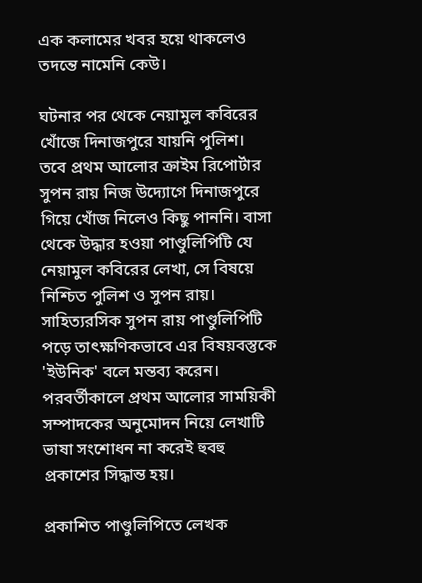এক কলামের খবর হয়ে থাকলেও তদন্তে নামেনি কেউ।

ঘটনার পর থেকে নেয়ামুল কবিরের খোঁজে দিনাজপুরে যায়নি পুলিশ। তবে প্রথম আলোর ক্রাইম রিপোর্টার সুপন রায় নিজ উদ্যোগে দিনাজপুরে গিয়ে খোঁজ নিলেও কিছু পাননি। বাসা থেকে উদ্ধার হওয়া পাণ্ডুলিপিটি যে নেয়ামুল কবিরের লেখা, সে বিষয়ে নিশ্চিত পুলিশ ও সুপন রায়। সাহিত্যরসিক সুপন রায় পাণ্ডুলিপিটি পড়ে তাৎক্ষণিকভাবে এর বিষয়বস্তুকে 'ইউনিক' বলে মন্তব্য করেন। পরবর্তীকালে প্রথম আলোর সাময়িকী সম্পাদকের অনুমোদন নিয়ে লেখাটি ভাষা সংশোধন না করেই হুবহু প্রকাশের সিদ্ধান্ত হয়।

প্রকাশিত পাণ্ডুলিপিতে লেখক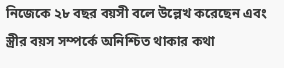নিজেকে ২৮ বছর বয়সী বলে উল্লেখ করেছেন এবং স্ত্রীর বয়স সম্পর্কে অনিশ্চিত থাকার কথা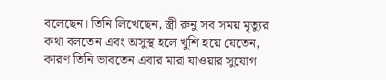বলেছেন। তিনি লিখেছেন, স্ত্রী রুনু সব সময় মৃত্যুর কথা বলতেন এবং অসুস্থ হলে খুশি হয়ে যেতেন, কারণ তিনি ভাবতেন এবার মারা যাওয়ার সুযোগ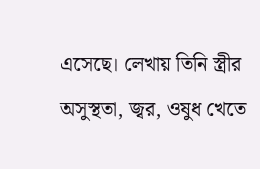এসেছে। লেখায় তিনি স্ত্রীর অসুস্থতা, জ্বর, ওষুধ খেতে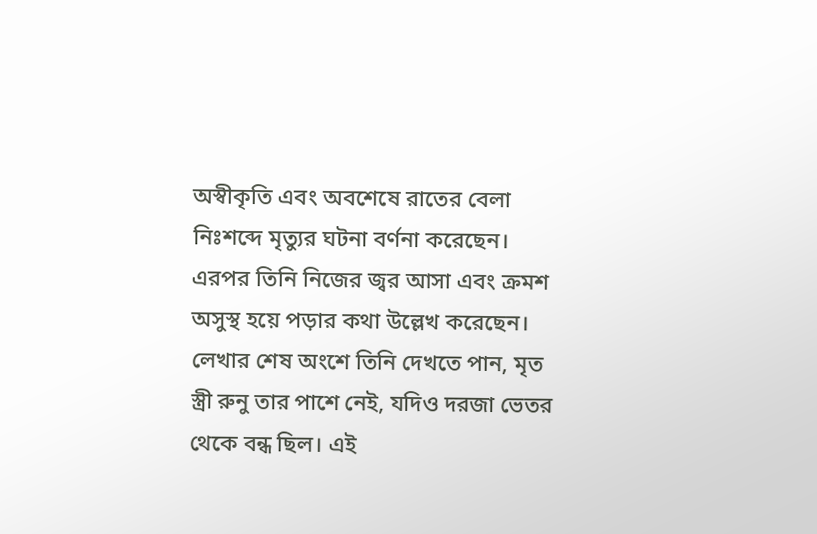অস্বীকৃতি এবং অবশেষে রাতের বেলা নিঃশব্দে মৃত্যুর ঘটনা বর্ণনা করেছেন। এরপর তিনি নিজের জ্বর আসা এবং ক্রমশ অসুস্থ হয়ে পড়ার কথা উল্লেখ করেছেন। লেখার শেষ অংশে তিনি দেখতে পান, মৃত স্ত্রী রুনু তার পাশে নেই, যদিও দরজা ভেতর থেকে বন্ধ ছিল। এই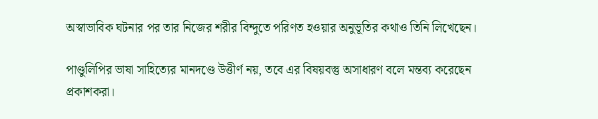অস্বাভাবিক ঘটনার পর তার নিজের শরীর বিন্দুতে পরিণত হওয়ার অনুভূতির কথাও তিনি লিখেছেন।

পাণ্ডুলিপির ভাষা সাহিত্যের মানদণ্ডে উত্তীর্ণ নয়, তবে এর বিষয়বস্তু অসাধারণ বলে মন্তব্য করেছেন প্রকাশকরা।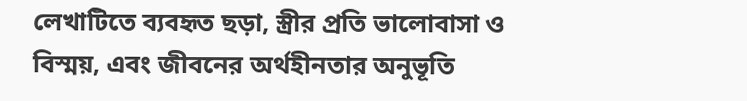লেখাটিতে ব্যবহৃত ছড়া, স্ত্রীর প্রতি ভালোবাসা ও বিস্ময়, এবং জীবনের অর্থহীনতার অনুভূতি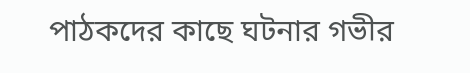পাঠকদের কাছে ঘটনার গভীর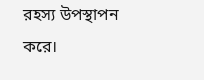রহস্য উপস্থাপন করে।